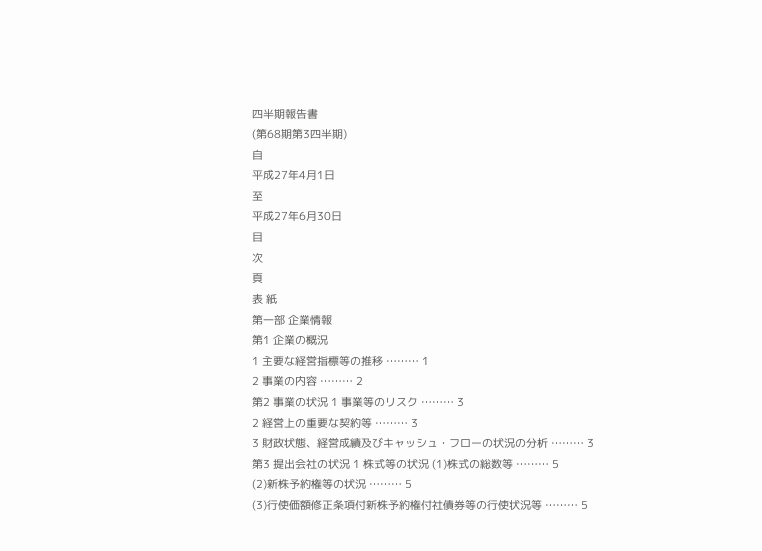四半期報告書
(第68期第3四半期)
自
平成27年4月1日
至
平成27年6月30日
目
次
頁
表 紙
第一部 企業情報
第1 企業の概況
1 主要な経営指標等の推移 ……… 1
2 事業の内容 ……… 2
第2 事業の状況 1 事業等のリスク ……… 3
2 経営上の重要な契約等 ……… 3
3 財政状態、経営成績及びキャッシュ・フローの状況の分析 ……… 3
第3 提出会社の状況 1 株式等の状況 (1)株式の総数等 ……… 5
(2)新株予約権等の状況 ……… 5
(3)行使価額修正条項付新株予約権付社債券等の行使状況等 ……… 5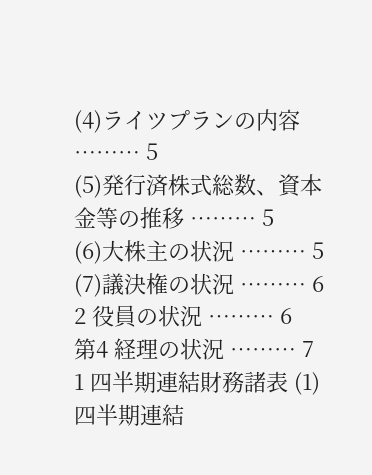(4)ライツプランの内容 ……… 5
(5)発行済株式総数、資本金等の推移 ……… 5
(6)大株主の状況 ……… 5
(7)議決権の状況 ……… 6
2 役員の状況 ……… 6
第4 経理の状況 ……… 7
1 四半期連結財務諸表 (1)四半期連結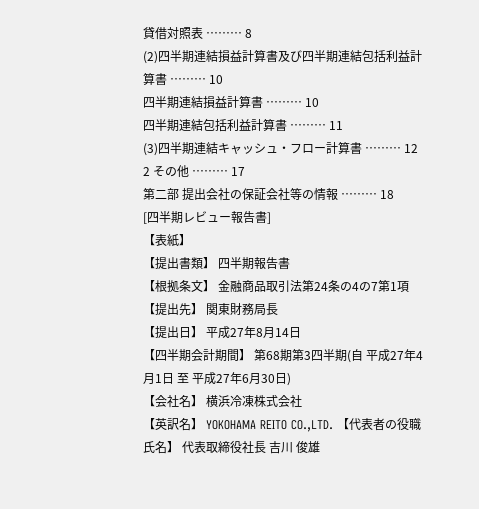貸借対照表 ……… 8
(2)四半期連結損益計算書及び四半期連結包括利益計算書 ……… 10
四半期連結損益計算書 ……… 10
四半期連結包括利益計算書 ……… 11
(3)四半期連結キャッシュ・フロー計算書 ……… 12
2 その他 ……… 17
第二部 提出会社の保証会社等の情報 ……… 18
[四半期レビュー報告書]
【表紙】
【提出書類】 四半期報告書
【根拠条文】 金融商品取引法第24条の4の7第1項
【提出先】 関東財務局長
【提出日】 平成27年8月14日
【四半期会計期間】 第68期第3四半期(自 平成27年4月1日 至 平成27年6月30日)
【会社名】 横浜冷凍株式会社
【英訳名】 YOKOHAMA REITO CO.,LTD. 【代表者の役職氏名】 代表取締役社長 吉川 俊雄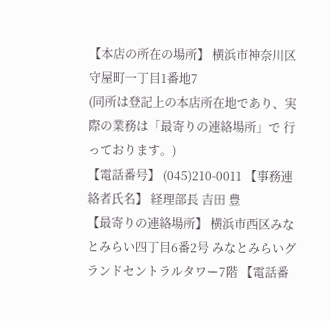【本店の所在の場所】 横浜市神奈川区守屋町一丁目1番地7
(同所は登記上の本店所在地であり、実際の業務は「最寄りの連絡場所」で 行っております。)
【電話番号】 (045)210-0011 【事務連絡者氏名】 経理部長 吉田 豊
【最寄りの連絡場所】 横浜市西区みなとみらい四丁目6番2号 みなとみらいグランドセントラルタワー7階 【電話番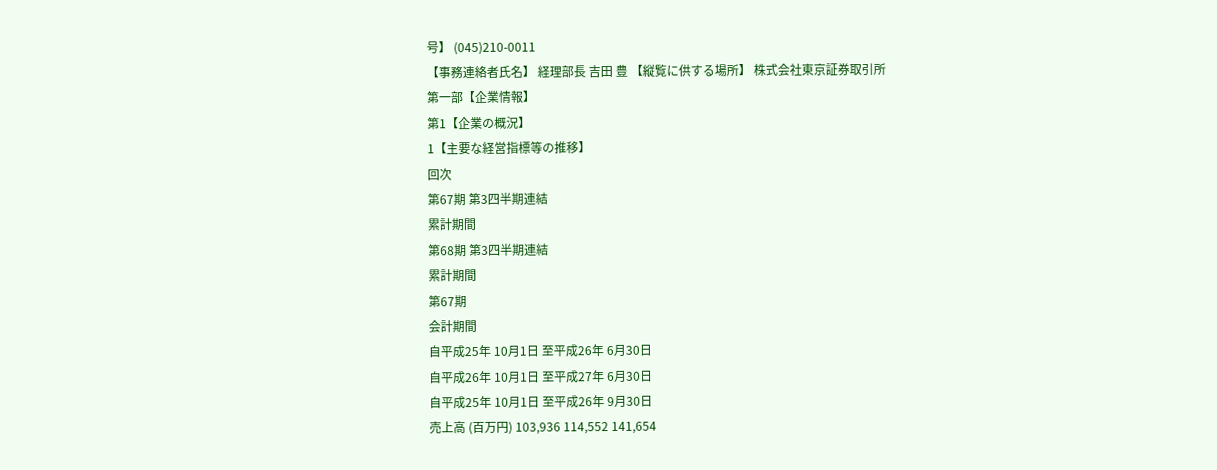号】 (045)210-0011
【事務連絡者氏名】 経理部長 吉田 豊 【縦覧に供する場所】 株式会社東京証券取引所
第一部【企業情報】
第1【企業の概況】
1【主要な経営指標等の推移】
回次
第67期 第3四半期連結
累計期間
第68期 第3四半期連結
累計期間
第67期
会計期間
自平成25年 10月1日 至平成26年 6月30日
自平成26年 10月1日 至平成27年 6月30日
自平成25年 10月1日 至平成26年 9月30日
売上高 (百万円) 103,936 114,552 141,654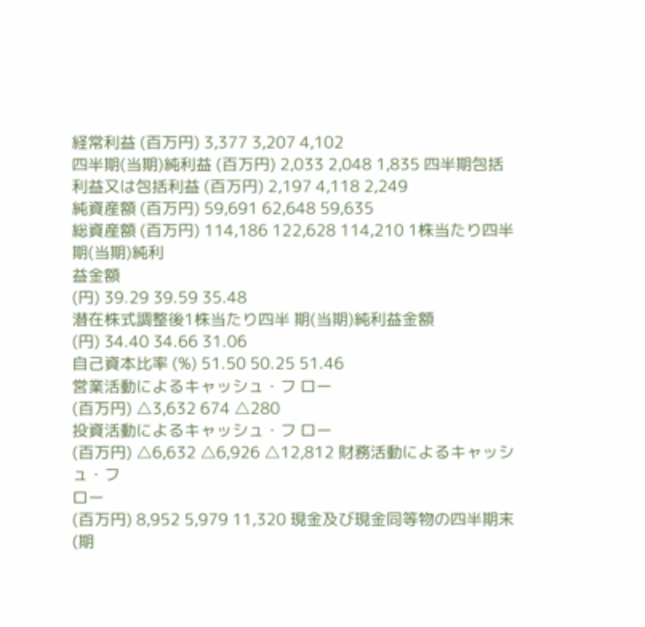経常利益 (百万円) 3,377 3,207 4,102
四半期(当期)純利益 (百万円) 2,033 2,048 1,835 四半期包括利益又は包括利益 (百万円) 2,197 4,118 2,249
純資産額 (百万円) 59,691 62,648 59,635
総資産額 (百万円) 114,186 122,628 114,210 1株当たり四半期(当期)純利
益金額
(円) 39.29 39.59 35.48
潜在株式調整後1株当たり四半 期(当期)純利益金額
(円) 34.40 34.66 31.06
自己資本比率 (%) 51.50 50.25 51.46
営業活動によるキャッシュ・フ ロー
(百万円) △3,632 674 △280
投資活動によるキャッシュ・フ ロー
(百万円) △6,632 △6,926 △12,812 財務活動によるキャッシュ・フ
ロー
(百万円) 8,952 5,979 11,320 現金及び現金同等物の四半期末
(期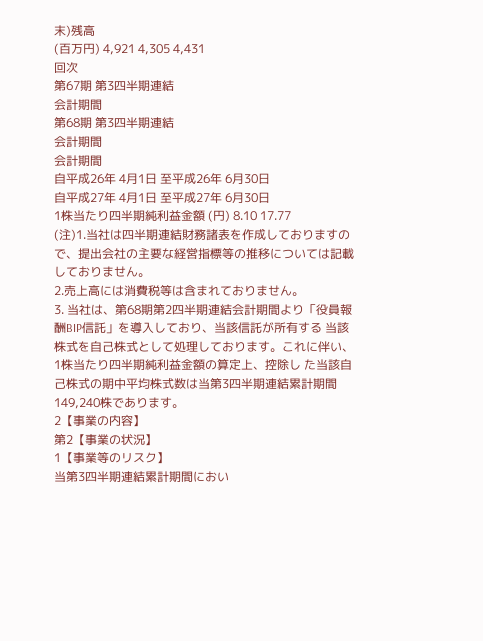末)残高
(百万円) 4,921 4,305 4,431
回次
第67期 第3四半期連結
会計期間
第68期 第3四半期連結
会計期間
会計期間
自平成26年 4月1日 至平成26年 6月30日
自平成27年 4月1日 至平成27年 6月30日
1株当たり四半期純利益金額 (円) 8.10 17.77
(注)1.当社は四半期連結財務諸表を作成しておりますので、提出会社の主要な経営指標等の推移については記載 しておりません。
2.売上高には消費税等は含まれておりません。
3. 当社は、第68期第2四半期連結会計期間より「役員報酬BIP信託」を導入しており、当該信託が所有する 当該株式を自己株式として処理しております。これに伴い、1株当たり四半期純利益金額の算定上、控除し た当該自己株式の期中平均株式数は当第3四半期連結累計期間149,240株であります。
2【事業の内容】
第2【事業の状況】
1【事業等のリスク】
当第3四半期連結累計期間におい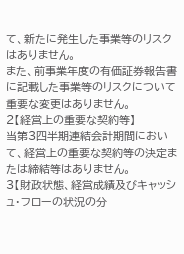て、新たに発生した事業等のリスクはありません。
また、前事業年度の有価証券報告書に記載した事業等のリスクについて重要な変更はありません。
2【経営上の重要な契約等】
当第3四半期連結会計期間において、経営上の重要な契約等の決定または締結等はありません。
3【財政状態、経営成績及びキャッシュ・フローの状況の分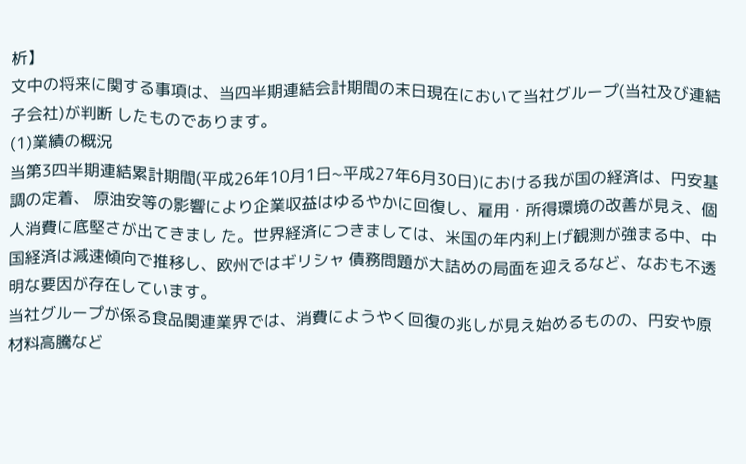析】
文中の将来に関する事項は、当四半期連結会計期間の末日現在において当社グループ(当社及び連結子会社)が判断 したものであります。
(1)業績の概況
当第3四半期連結累計期間(平成26年10月1日~平成27年6月30日)における我が国の経済は、円安基調の定着、 原油安等の影響により企業収益はゆるやかに回復し、雇用・所得環境の改善が見え、個人消費に底堅さが出てきまし た。世界経済につきましては、米国の年内利上げ観測が強まる中、中国経済は減速傾向で推移し、欧州ではギリシャ 債務問題が大詰めの局面を迎えるなど、なおも不透明な要因が存在しています。
当社グループが係る食品関連業界では、消費にようやく回復の兆しが見え始めるものの、円安や原材料高騰など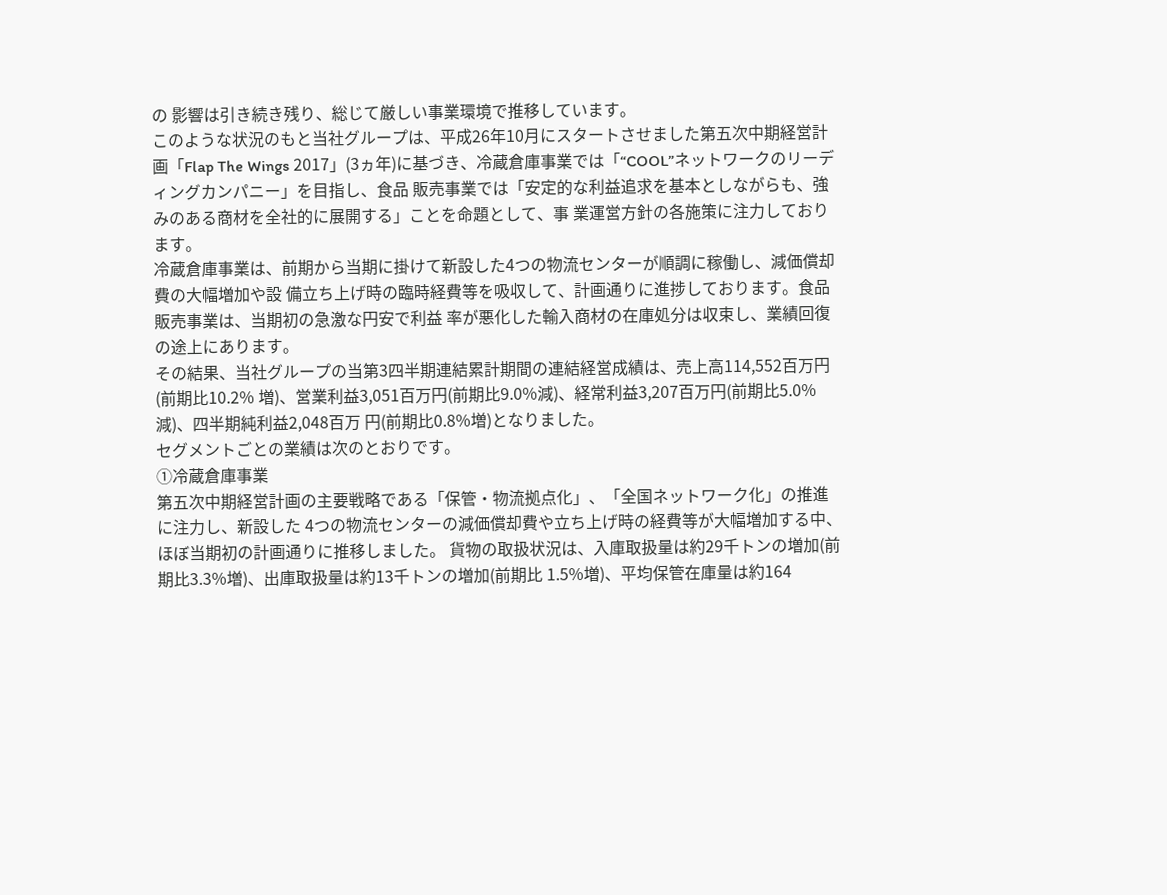の 影響は引き続き残り、総じて厳しい事業環境で推移しています。
このような状況のもと当社グループは、平成26年10月にスタートさせました第五次中期経営計画「Flap The Wings 2017」(3ヵ年)に基づき、冷蔵倉庫事業では「“COOL”ネットワークのリーディングカンパニー」を目指し、食品 販売事業では「安定的な利益追求を基本としながらも、強みのある商材を全社的に展開する」ことを命題として、事 業運営方針の各施策に注力しております。
冷蔵倉庫事業は、前期から当期に掛けて新設した4つの物流センターが順調に稼働し、減価償却費の大幅増加や設 備立ち上げ時の臨時経費等を吸収して、計画通りに進捗しております。食品販売事業は、当期初の急激な円安で利益 率が悪化した輸入商材の在庫処分は収束し、業績回復の途上にあります。
その結果、当社グループの当第3四半期連結累計期間の連結経営成績は、売上高114,552百万円(前期比10.2% 増)、営業利益3,051百万円(前期比9.0%減)、経常利益3,207百万円(前期比5.0%減)、四半期純利益2,048百万 円(前期比0.8%増)となりました。
セグメントごとの業績は次のとおりです。
①冷蔵倉庫事業
第五次中期経営計画の主要戦略である「保管・物流拠点化」、「全国ネットワーク化」の推進に注力し、新設した 4つの物流センターの減価償却費や立ち上げ時の経費等が大幅増加する中、ほぼ当期初の計画通りに推移しました。 貨物の取扱状況は、入庫取扱量は約29千トンの増加(前期比3.3%増)、出庫取扱量は約13千トンの増加(前期比 1.5%増)、平均保管在庫量は約164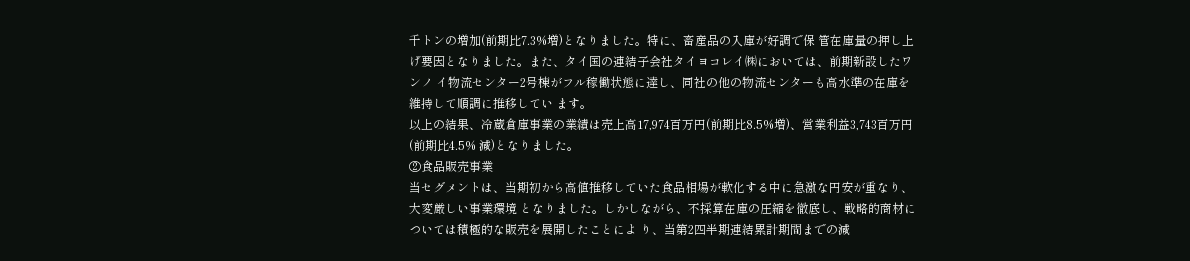千トンの増加(前期比7.3%増)となりました。特に、畜産品の入庫が好調で保 管在庫量の押し上げ要因となりました。また、タイ国の連結子会社タイヨコレイ㈱においては、前期新設したワンノ イ物流センター2号棟がフル稼働状態に達し、同社の他の物流センターも高水準の在庫を維持して順調に推移してい ます。
以上の結果、冷蔵倉庫事業の業績は売上高17,974百万円(前期比8.5%増)、営業利益3,743百万円(前期比4.5% 減)となりました。
②食品販売事業
当セグメントは、当期初から高値推移していた食品相場が軟化する中に急激な円安が重なり、大変厳しい事業環境 となりました。しかしながら、不採算在庫の圧縮を徹底し、戦略的商材については積極的な販売を展開したことによ り、当第2四半期連結累計期間までの減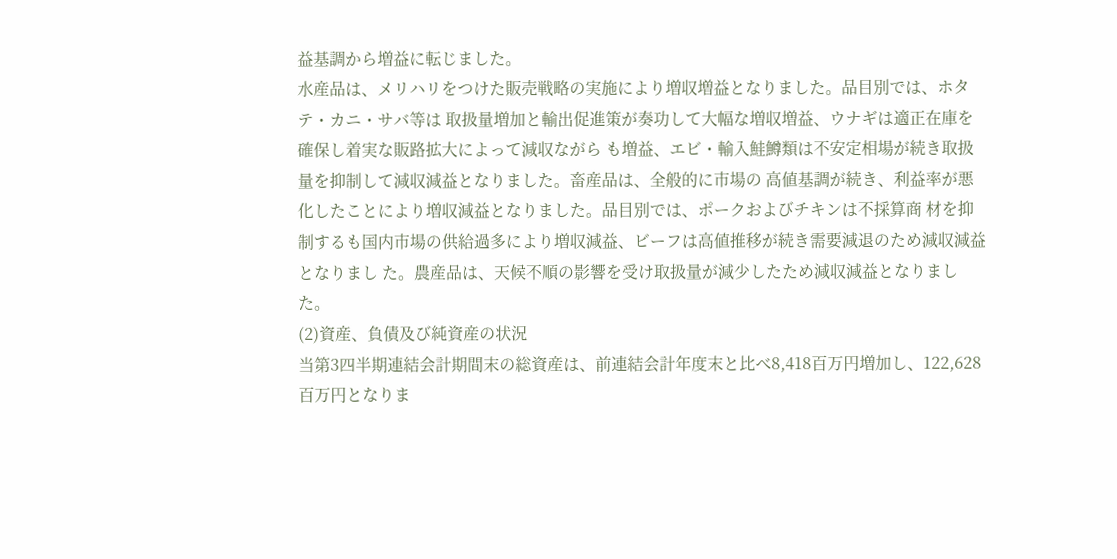益基調から増益に転じました。
水産品は、メリハリをつけた販売戦略の実施により増収増益となりました。品目別では、ホタテ・カニ・サバ等は 取扱量増加と輸出促進策が奏功して大幅な増収増益、ウナギは適正在庫を確保し着実な販路拡大によって減収ながら も増益、エビ・輸入鮭鱒類は不安定相場が続き取扱量を抑制して減収減益となりました。畜産品は、全般的に市場の 高値基調が続き、利益率が悪化したことにより増収減益となりました。品目別では、ポークおよびチキンは不採算商 材を抑制するも国内市場の供給過多により増収減益、ビーフは高値推移が続き需要減退のため減収減益となりまし た。農産品は、天候不順の影響を受け取扱量が減少したため減収減益となりました。
(2)資産、負債及び純資産の状況
当第3四半期連結会計期間末の総資産は、前連結会計年度末と比べ8,418百万円増加し、122,628百万円となりま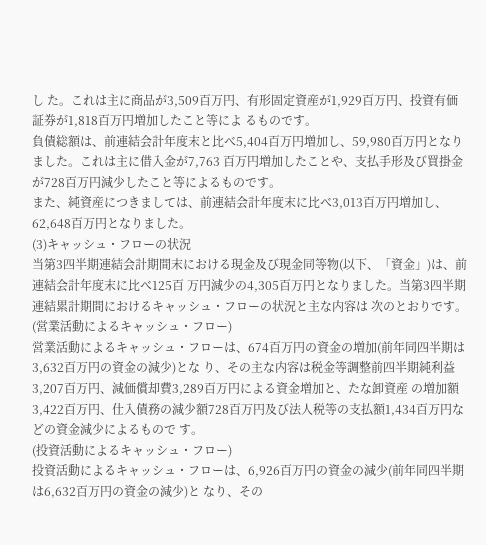し た。これは主に商品が3,509百万円、有形固定資産が1,929百万円、投資有価証券が1,818百万円増加したこと等によ るものです。
負債総額は、前連結会計年度末と比べ5,404百万円増加し、59,980百万円となりました。これは主に借入金が7,763 百万円増加したことや、支払手形及び買掛金が728百万円減少したこと等によるものです。
また、純資産につきましては、前連結会計年度末に比べ3,013百万円増加し、62,648百万円となりました。
(3)キャッシュ・フローの状況
当第3四半期連結会計期間末における現金及び現金同等物(以下、「資金」)は、前連結会計年度末に比べ125百 万円減少の4,305百万円となりました。当第3四半期連結累計期間におけるキャッシュ・フローの状況と主な内容は 次のとおりです。
(営業活動によるキャッシュ・フロー)
営業活動によるキャッシュ・フローは、674百万円の資金の増加(前年同四半期は3,632百万円の資金の減少)とな り、その主な内容は税金等調整前四半期純利益3,207百万円、減価償却費3,289百万円による資金増加と、たな卸資産 の増加額3,422百万円、仕入債務の減少額728百万円及び法人税等の支払額1,434百万円などの資金減少によるもので す。
(投資活動によるキャッシュ・フロー)
投資活動によるキャッシュ・フローは、6,926百万円の資金の減少(前年同四半期は6,632百万円の資金の減少)と なり、その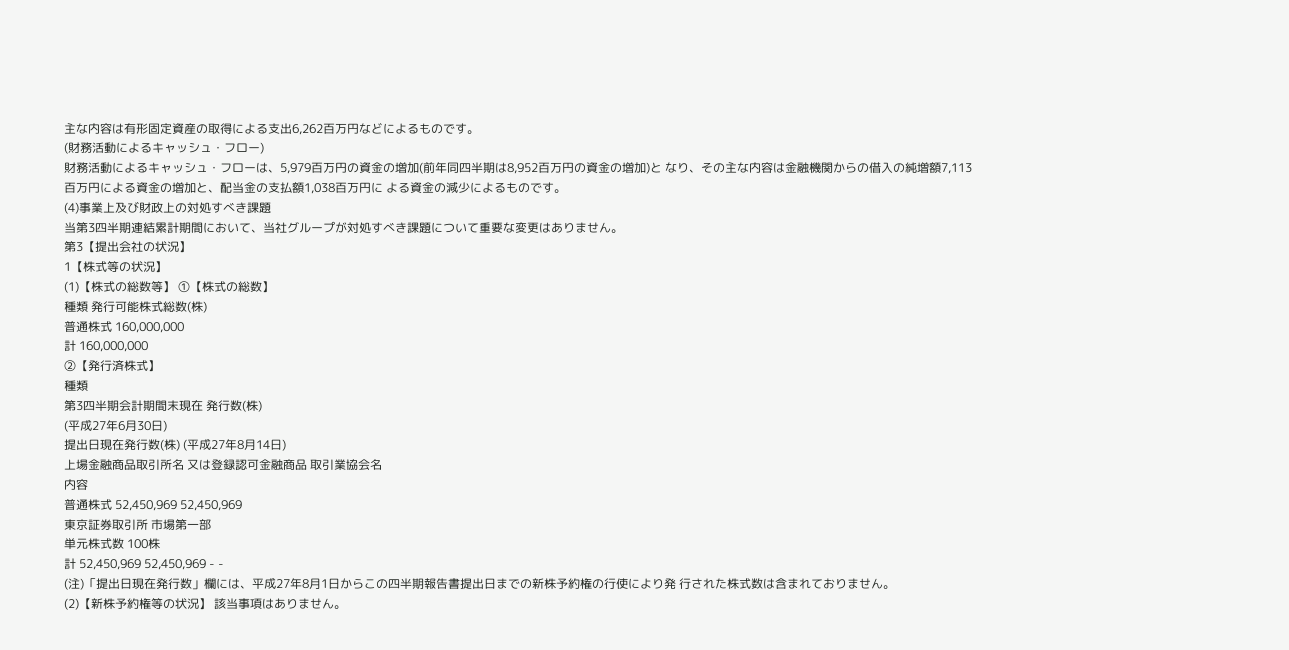主な内容は有形固定資産の取得による支出6,262百万円などによるものです。
(財務活動によるキャッシュ・フロー)
財務活動によるキャッシュ・フローは、5,979百万円の資金の増加(前年同四半期は8,952百万円の資金の増加)と なり、その主な内容は金融機関からの借入の純増額7,113百万円による資金の増加と、配当金の支払額1,038百万円に よる資金の減少によるものです。
(4)事業上及び財政上の対処すべき課題
当第3四半期連結累計期間において、当社グループが対処すべき課題について重要な変更はありません。
第3【提出会社の状況】
1【株式等の状況】
(1)【株式の総数等】 ①【株式の総数】
種類 発行可能株式総数(株)
普通株式 160,000,000
計 160,000,000
②【発行済株式】
種類
第3四半期会計期間末現在 発行数(株)
(平成27年6月30日)
提出日現在発行数(株) (平成27年8月14日)
上場金融商品取引所名 又は登録認可金融商品 取引業協会名
内容
普通株式 52,450,969 52,450,969
東京証券取引所 市場第一部
単元株式数 100株
計 52,450,969 52,450,969 - -
(注)「提出日現在発行数」欄には、平成27年8月1日からこの四半期報告書提出日までの新株予約権の行使により発 行された株式数は含まれておりません。
(2)【新株予約権等の状況】 該当事項はありません。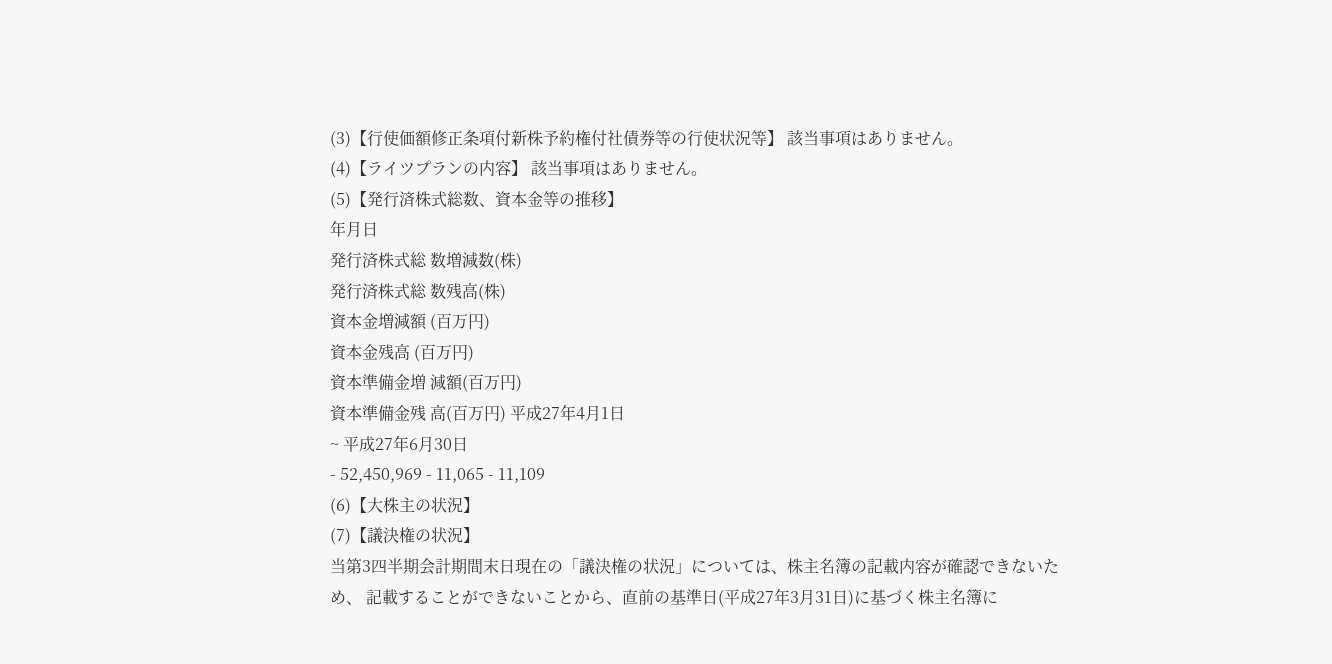(3)【行使価額修正条項付新株予約権付社債券等の行使状況等】 該当事項はありません。
(4)【ライツプランの内容】 該当事項はありません。
(5)【発行済株式総数、資本金等の推移】
年月日
発行済株式総 数増減数(株)
発行済株式総 数残高(株)
資本金増減額 (百万円)
資本金残高 (百万円)
資本準備金増 減額(百万円)
資本準備金残 高(百万円) 平成27年4月1日
~ 平成27年6月30日
- 52,450,969 - 11,065 - 11,109
(6)【大株主の状況】
(7)【議決権の状況】
当第3四半期会計期間末日現在の「議決権の状況」については、株主名簿の記載内容が確認できないため、 記載することができないことから、直前の基準日(平成27年3月31日)に基づく株主名簿に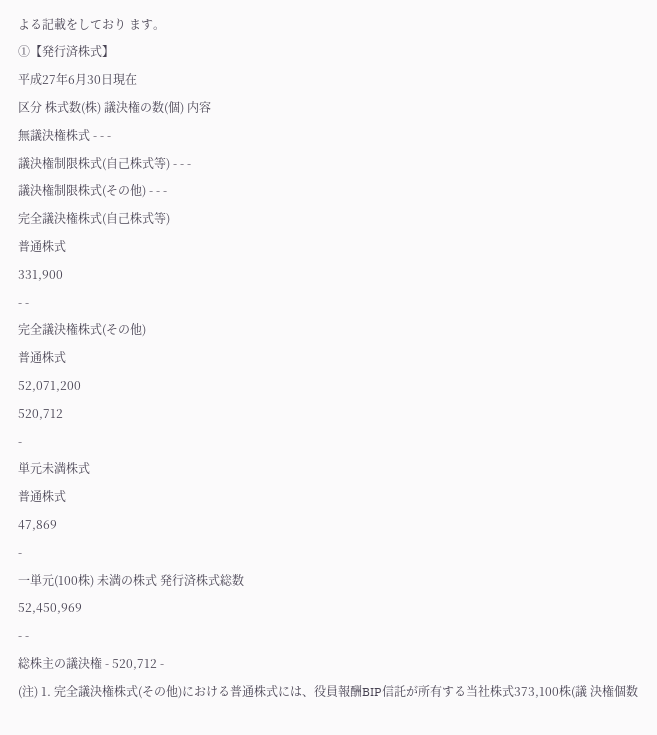よる記載をしており ます。
①【発行済株式】
平成27年6月30日現在
区分 株式数(株) 議決権の数(個) 内容
無議決権株式 - - -
議決権制限株式(自己株式等) - - -
議決権制限株式(その他) - - -
完全議決権株式(自己株式等)
普通株式
331,900
- -
完全議決権株式(その他)
普通株式
52,071,200
520,712
-
単元未満株式
普通株式
47,869
-
一単元(100株) 未満の株式 発行済株式総数
52,450,969
- -
総株主の議決権 - 520,712 -
(注) 1. 完全議決権株式(その他)における普通株式には、役員報酬BIP信託が所有する当社株式373,100株(議 決権個数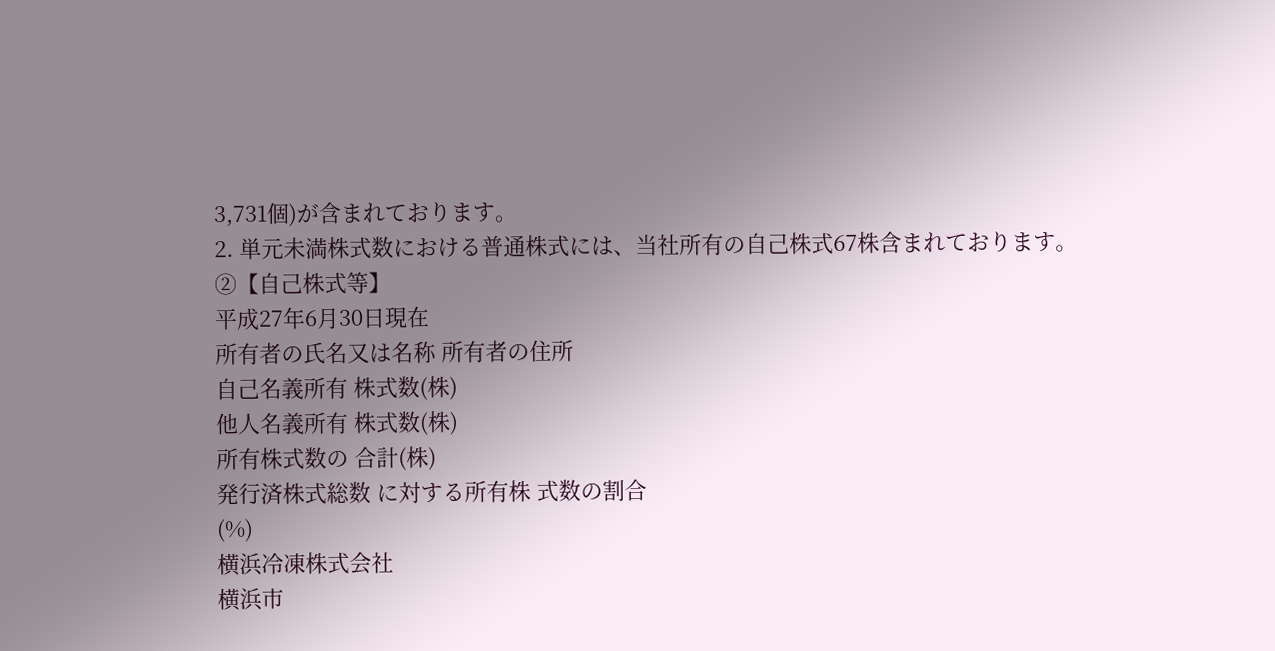3,731個)が含まれております。
2. 単元未満株式数における普通株式には、当社所有の自己株式67株含まれております。
②【自己株式等】
平成27年6月30日現在
所有者の氏名又は名称 所有者の住所
自己名義所有 株式数(株)
他人名義所有 株式数(株)
所有株式数の 合計(株)
発行済株式総数 に対する所有株 式数の割合
(%)
横浜冷凍株式会社
横浜市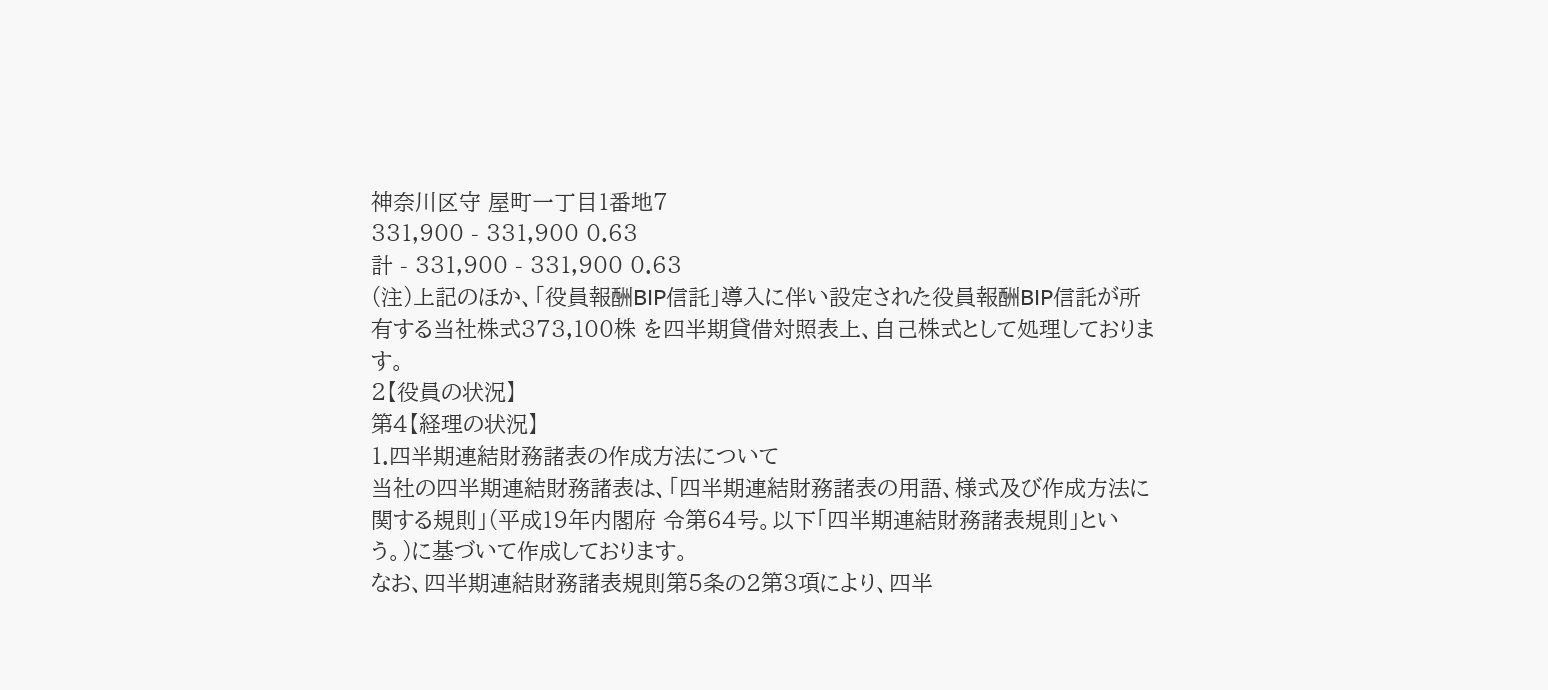神奈川区守 屋町一丁目1番地7
331,900 - 331,900 0.63
計 - 331,900 - 331,900 0.63
(注)上記のほか、「役員報酬BIP信託」導入に伴い設定された役員報酬BIP信託が所有する当社株式373,100株 を四半期貸借対照表上、自己株式として処理しております。
2【役員の状況】
第4【経理の状況】
1.四半期連結財務諸表の作成方法について
当社の四半期連結財務諸表は、「四半期連結財務諸表の用語、様式及び作成方法に関する規則」(平成19年内閣府 令第64号。以下「四半期連結財務諸表規則」という。)に基づいて作成しております。
なお、四半期連結財務諸表規則第5条の2第3項により、四半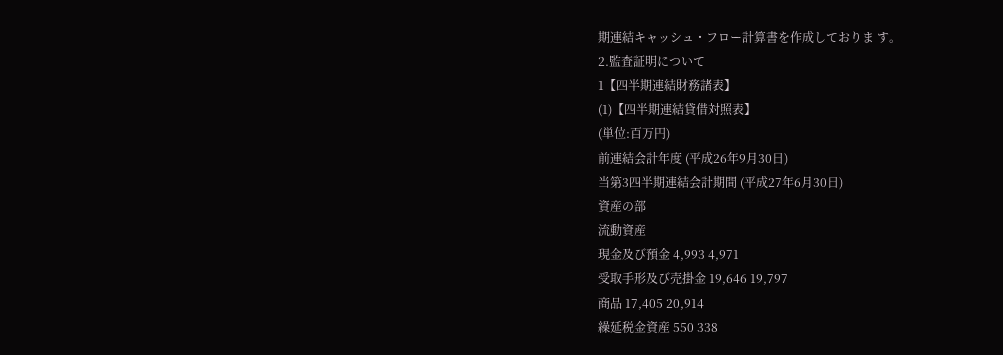期連結キャッシュ・フロー計算書を作成しておりま す。
2.監査証明について
1【四半期連結財務諸表】
(1)【四半期連結貸借対照表】
(単位:百万円)
前連結会計年度 (平成26年9月30日)
当第3四半期連結会計期間 (平成27年6月30日)
資産の部
流動資産
現金及び預金 4,993 4,971
受取手形及び売掛金 19,646 19,797
商品 17,405 20,914
繰延税金資産 550 338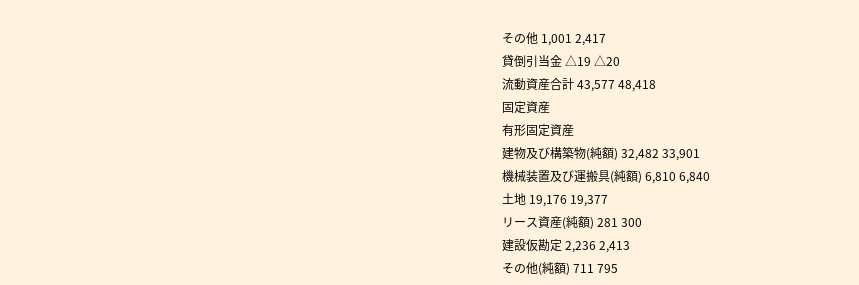その他 1,001 2,417
貸倒引当金 △19 △20
流動資産合計 43,577 48,418
固定資産
有形固定資産
建物及び構築物(純額) 32,482 33,901
機械装置及び運搬具(純額) 6,810 6,840
土地 19,176 19,377
リース資産(純額) 281 300
建設仮勘定 2,236 2,413
その他(純額) 711 795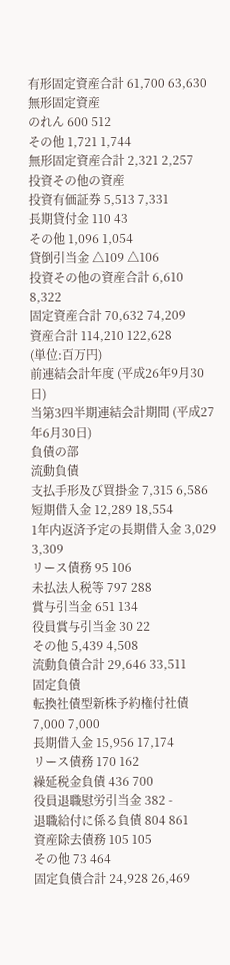有形固定資産合計 61,700 63,630
無形固定資産
のれん 600 512
その他 1,721 1,744
無形固定資産合計 2,321 2,257
投資その他の資産
投資有価証券 5,513 7,331
長期貸付金 110 43
その他 1,096 1,054
貸倒引当金 △109 △106
投資その他の資産合計 6,610 8,322
固定資産合計 70,632 74,209
資産合計 114,210 122,628
(単位:百万円)
前連結会計年度 (平成26年9月30日)
当第3四半期連結会計期間 (平成27年6月30日)
負債の部
流動負債
支払手形及び買掛金 7,315 6,586
短期借入金 12,289 18,554
1年内返済予定の長期借入金 3,029 3,309
リース債務 95 106
未払法人税等 797 288
賞与引当金 651 134
役員賞与引当金 30 22
その他 5,439 4,508
流動負債合計 29,646 33,511
固定負債
転換社債型新株予約権付社債 7,000 7,000
長期借入金 15,956 17,174
リース債務 170 162
繰延税金負債 436 700
役員退職慰労引当金 382 -
退職給付に係る負債 804 861
資産除去債務 105 105
その他 73 464
固定負債合計 24,928 26,469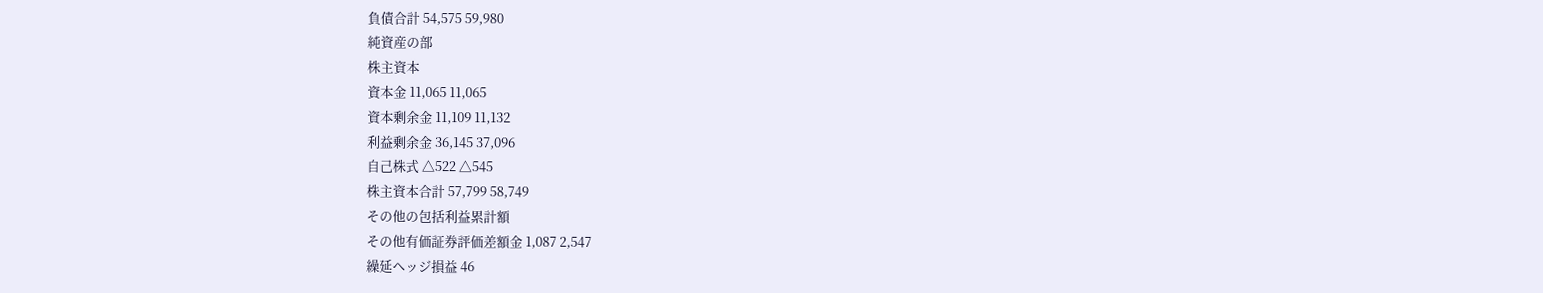負債合計 54,575 59,980
純資産の部
株主資本
資本金 11,065 11,065
資本剰余金 11,109 11,132
利益剰余金 36,145 37,096
自己株式 △522 △545
株主資本合計 57,799 58,749
その他の包括利益累計額
その他有価証券評価差額金 1,087 2,547
繰延ヘッジ損益 46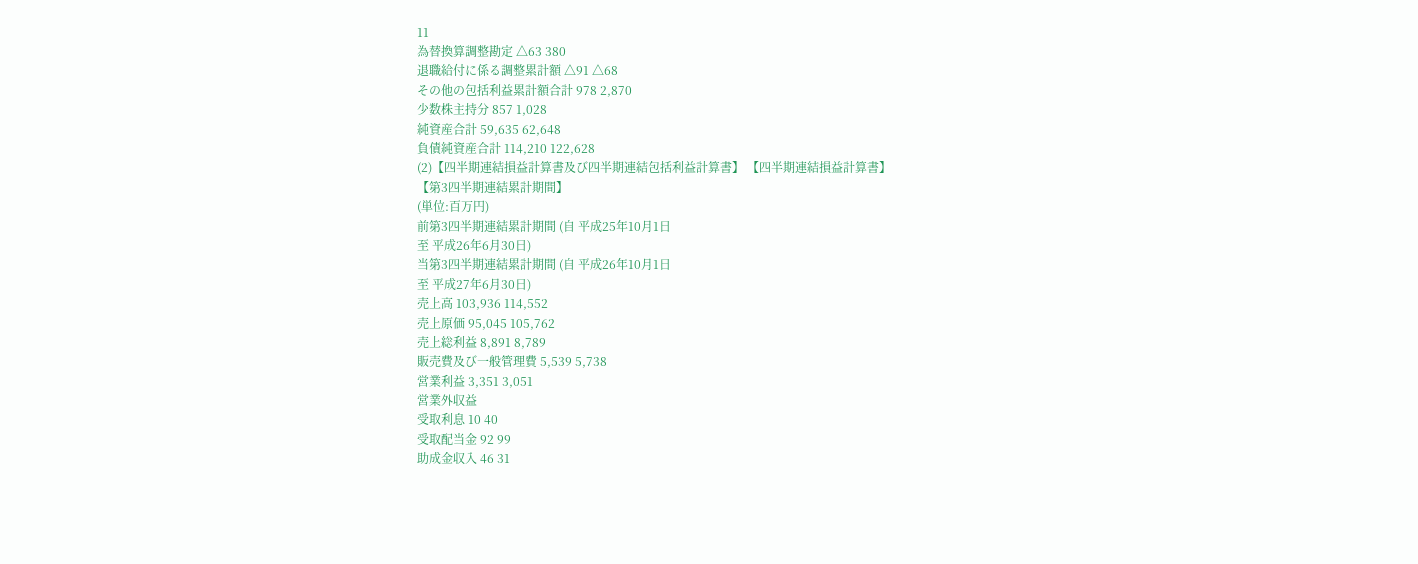11
為替換算調整勘定 △63 380
退職給付に係る調整累計額 △91 △68
その他の包括利益累計額合計 978 2,870
少数株主持分 857 1,028
純資産合計 59,635 62,648
負債純資産合計 114,210 122,628
(2)【四半期連結損益計算書及び四半期連結包括利益計算書】 【四半期連結損益計算書】
【第3四半期連結累計期間】
(単位:百万円)
前第3四半期連結累計期間 (自 平成25年10月1日
至 平成26年6月30日)
当第3四半期連結累計期間 (自 平成26年10月1日
至 平成27年6月30日)
売上高 103,936 114,552
売上原価 95,045 105,762
売上総利益 8,891 8,789
販売費及び一般管理費 5,539 5,738
営業利益 3,351 3,051
営業外収益
受取利息 10 40
受取配当金 92 99
助成金収入 46 31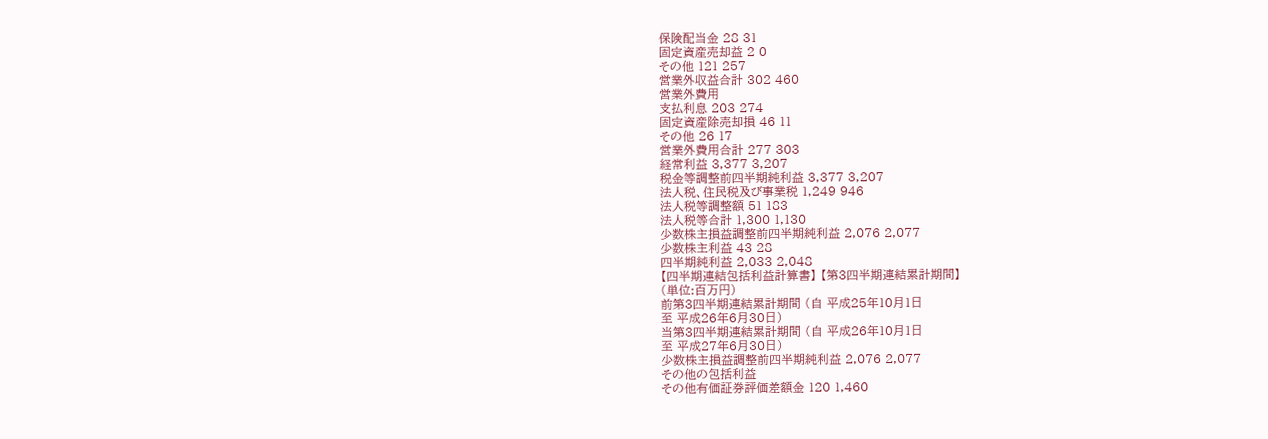保険配当金 28 31
固定資産売却益 2 0
その他 121 257
営業外収益合計 302 460
営業外費用
支払利息 203 274
固定資産除売却損 46 11
その他 26 17
営業外費用合計 277 303
経常利益 3,377 3,207
税金等調整前四半期純利益 3,377 3,207
法人税、住民税及び事業税 1,249 946
法人税等調整額 51 183
法人税等合計 1,300 1,130
少数株主損益調整前四半期純利益 2,076 2,077
少数株主利益 43 28
四半期純利益 2,033 2,048
【四半期連結包括利益計算書】 【第3四半期連結累計期間】
(単位:百万円)
前第3四半期連結累計期間 (自 平成25年10月1日
至 平成26年6月30日)
当第3四半期連結累計期間 (自 平成26年10月1日
至 平成27年6月30日)
少数株主損益調整前四半期純利益 2,076 2,077
その他の包括利益
その他有価証券評価差額金 120 1,460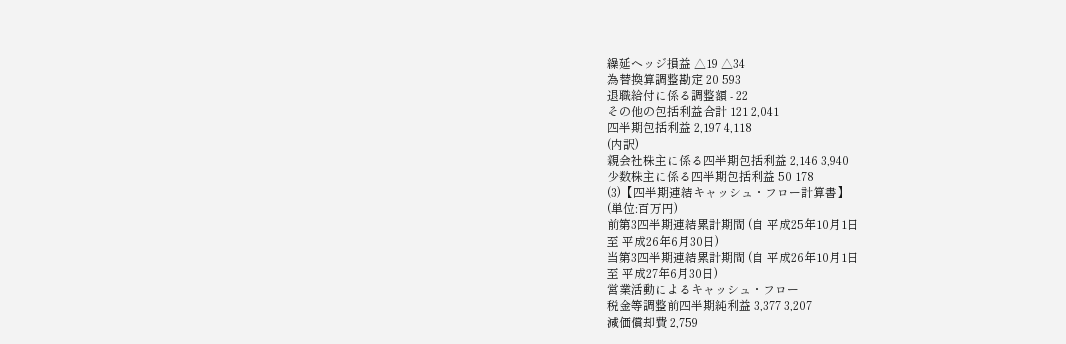繰延ヘッジ損益 △19 △34
為替換算調整勘定 20 593
退職給付に係る調整額 - 22
その他の包括利益合計 121 2,041
四半期包括利益 2,197 4,118
(内訳)
親会社株主に係る四半期包括利益 2,146 3,940
少数株主に係る四半期包括利益 50 178
(3)【四半期連結キャッシュ・フロー計算書】
(単位:百万円)
前第3四半期連結累計期間 (自 平成25年10月1日
至 平成26年6月30日)
当第3四半期連結累計期間 (自 平成26年10月1日
至 平成27年6月30日)
営業活動によるキャッシュ・フロー
税金等調整前四半期純利益 3,377 3,207
減価償却費 2,759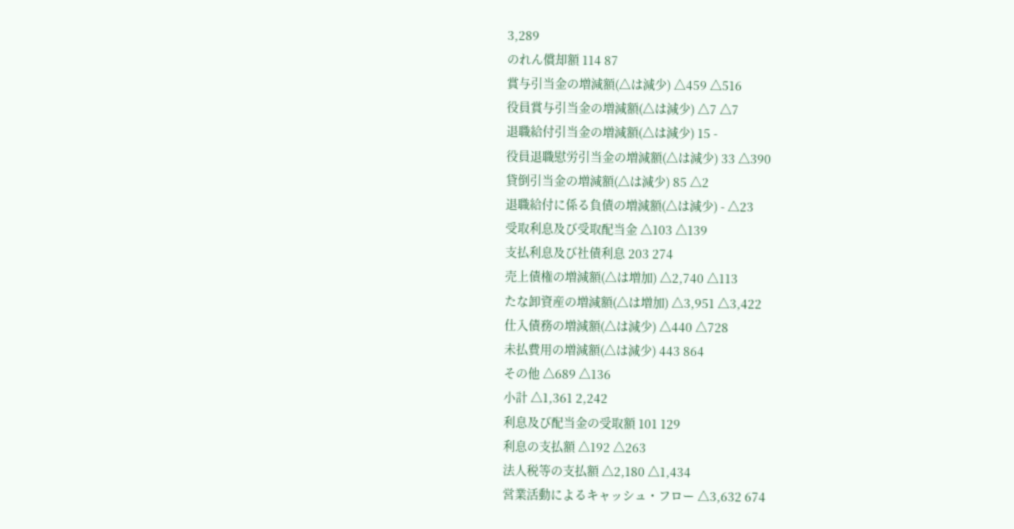3,289
のれん償却額 114 87
賞与引当金の増減額(△は減少) △459 △516
役員賞与引当金の増減額(△は減少) △7 △7
退職給付引当金の増減額(△は減少) 15 -
役員退職慰労引当金の増減額(△は減少) 33 △390
貸倒引当金の増減額(△は減少) 85 △2
退職給付に係る負債の増減額(△は減少) - △23
受取利息及び受取配当金 △103 △139
支払利息及び社債利息 203 274
売上債権の増減額(△は増加) △2,740 △113
たな卸資産の増減額(△は増加) △3,951 △3,422
仕入債務の増減額(△は減少) △440 △728
未払費用の増減額(△は減少) 443 864
その他 △689 △136
小計 △1,361 2,242
利息及び配当金の受取額 101 129
利息の支払額 △192 △263
法人税等の支払額 △2,180 △1,434
営業活動によるキャッシュ・フロー △3,632 674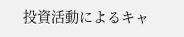投資活動によるキャ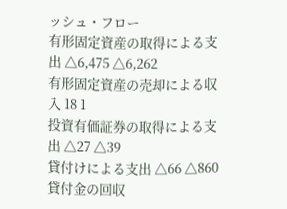ッシュ・フロー
有形固定資産の取得による支出 △6,475 △6,262
有形固定資産の売却による収入 18 1
投資有価証券の取得による支出 △27 △39
貸付けによる支出 △66 △860
貸付金の回収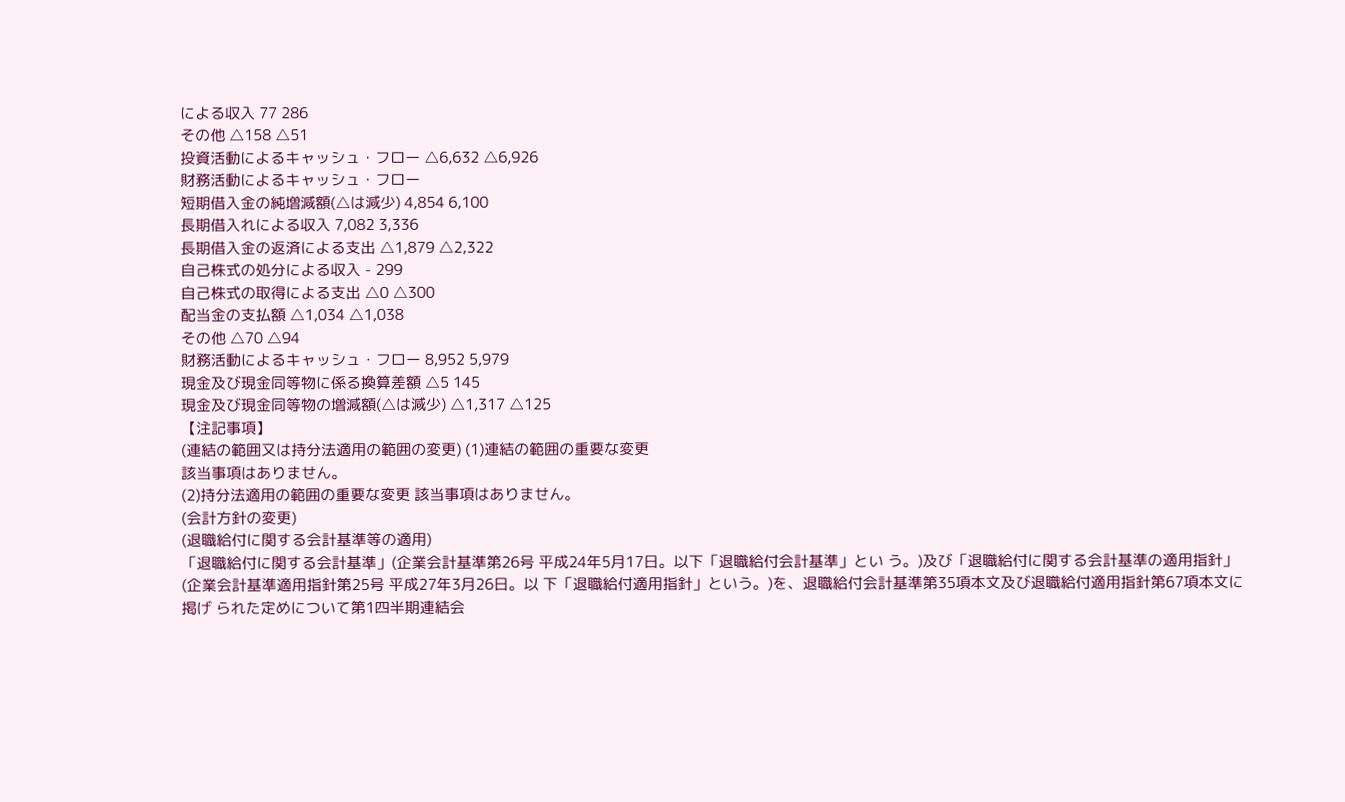による収入 77 286
その他 △158 △51
投資活動によるキャッシュ・フロー △6,632 △6,926
財務活動によるキャッシュ・フロー
短期借入金の純増減額(△は減少) 4,854 6,100
長期借入れによる収入 7,082 3,336
長期借入金の返済による支出 △1,879 △2,322
自己株式の処分による収入 - 299
自己株式の取得による支出 △0 △300
配当金の支払額 △1,034 △1,038
その他 △70 △94
財務活動によるキャッシュ・フロー 8,952 5,979
現金及び現金同等物に係る換算差額 △5 145
現金及び現金同等物の増減額(△は減少) △1,317 △125
【注記事項】
(連結の範囲又は持分法適用の範囲の変更) (1)連結の範囲の重要な変更
該当事項はありません。
(2)持分法適用の範囲の重要な変更 該当事項はありません。
(会計方針の変更)
(退職給付に関する会計基準等の適用)
「退職給付に関する会計基準」(企業会計基準第26号 平成24年5月17日。以下「退職給付会計基準」とい う。)及び「退職給付に関する会計基準の適用指針」(企業会計基準適用指針第25号 平成27年3月26日。以 下「退職給付適用指針」という。)を、退職給付会計基準第35項本文及び退職給付適用指針第67項本文に掲げ られた定めについて第1四半期連結会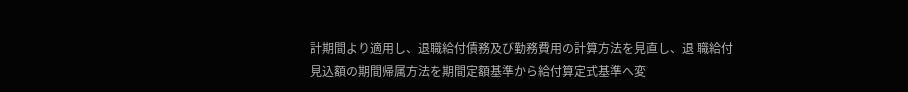計期間より適用し、退職給付債務及び勤務費用の計算方法を見直し、退 職給付見込額の期間帰属方法を期間定額基準から給付算定式基準へ変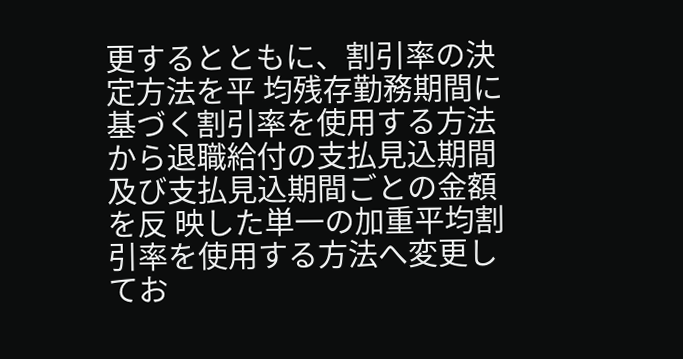更するとともに、割引率の決定方法を平 均残存勤務期間に基づく割引率を使用する方法から退職給付の支払見込期間及び支払見込期間ごとの金額を反 映した単一の加重平均割引率を使用する方法へ変更してお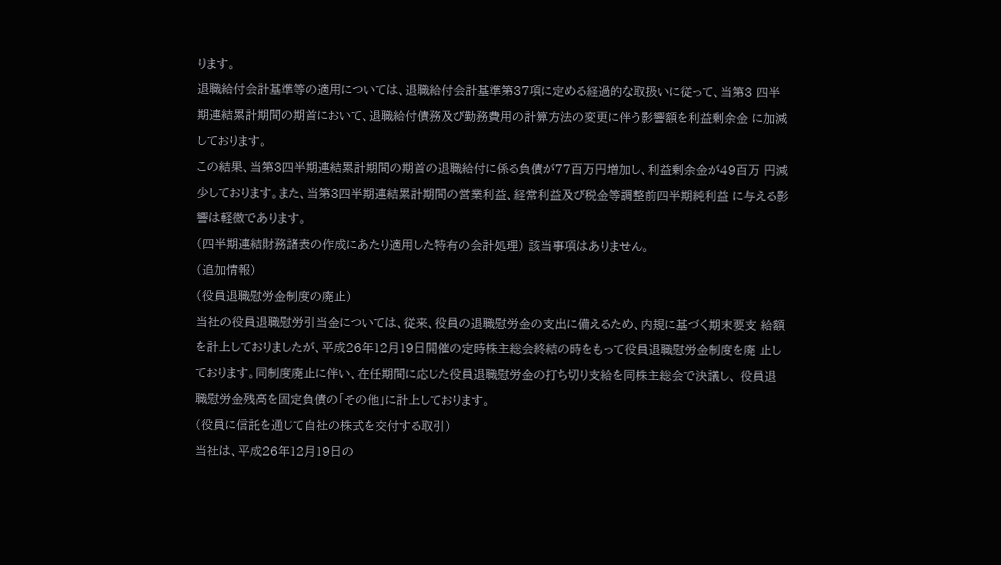ります。
退職給付会計基準等の適用については、退職給付会計基準第37項に定める経過的な取扱いに従って、当第3 四半期連結累計期間の期首において、退職給付債務及び勤務費用の計算方法の変更に伴う影響額を利益剰余金 に加減しております。
この結果、当第3四半期連結累計期間の期首の退職給付に係る負債が77百万円増加し、利益剰余金が49百万 円減少しております。また、当第3四半期連結累計期間の営業利益、経常利益及び税金等調整前四半期純利益 に与える影響は軽微であります。
(四半期連結財務諸表の作成にあたり適用した特有の会計処理) 該当事項はありません。
(追加情報)
(役員退職慰労金制度の廃止)
当社の役員退職慰労引当金については、従来、役員の退職慰労金の支出に備えるため、内規に基づく期末要支 給額を計上しておりましたが、平成26年12月19日開催の定時株主総会終結の時をもって役員退職慰労金制度を廃 止しております。同制度廃止に伴い、在任期間に応じた役員退職慰労金の打ち切り支給を同株主総会で決議し、 役員退職慰労金残高を固定負債の「その他」に計上しております。
(役員に信託を通じて自社の株式を交付する取引)
当社は、平成26年12月19日の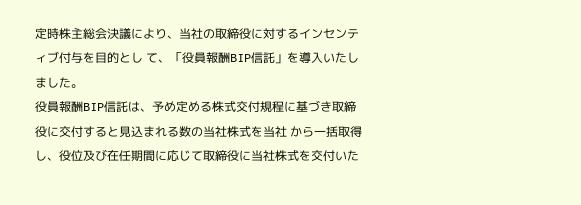定時株主総会決議により、当社の取締役に対するインセンティブ付与を目的とし て、「役員報酬BIP信託」を導入いたしました。
役員報酬BIP信託は、予め定める株式交付規程に基づき取締役に交付すると見込まれる数の当社株式を当社 から一括取得し、役位及び在任期間に応じて取締役に当社株式を交付いた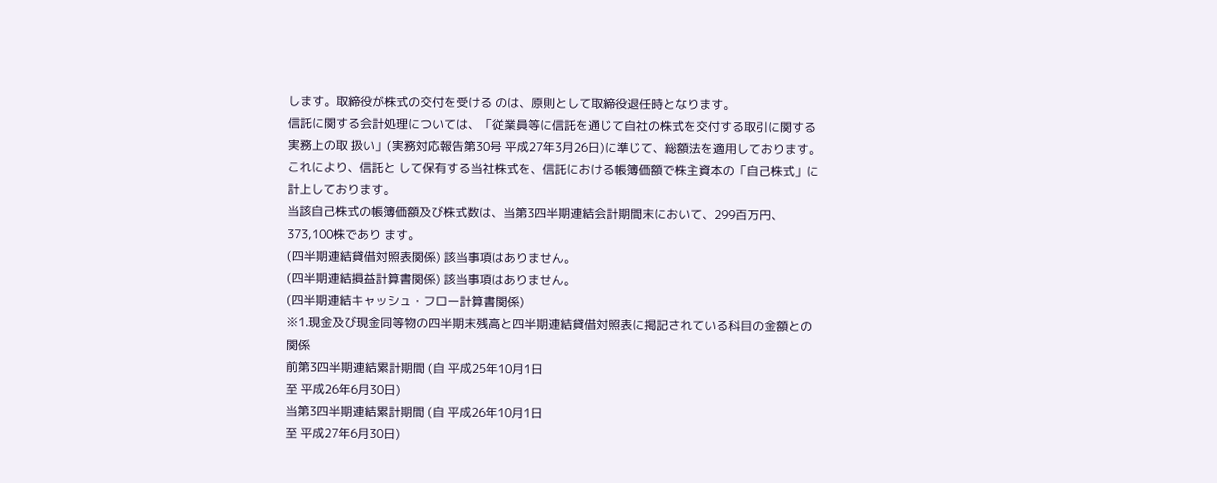します。取締役が株式の交付を受ける のは、原則として取締役退任時となります。
信託に関する会計処理については、「従業員等に信託を通じて自社の株式を交付する取引に関する実務上の取 扱い」(実務対応報告第30号 平成27年3月26日)に準じて、総額法を適用しております。これにより、信託と して保有する当社株式を、信託における帳簿価額で株主資本の「自己株式」に計上しております。
当該自己株式の帳簿価額及び株式数は、当第3四半期連結会計期間末において、299百万円、373,100株であり ます。
(四半期連結貸借対照表関係) 該当事項はありません。
(四半期連結損益計算書関係) 該当事項はありません。
(四半期連結キャッシュ・フロー計算書関係)
※1.現金及び現金同等物の四半期末残高と四半期連結貸借対照表に掲記されている科目の金額との関係
前第3四半期連結累計期間 (自 平成25年10月1日
至 平成26年6月30日)
当第3四半期連結累計期間 (自 平成26年10月1日
至 平成27年6月30日)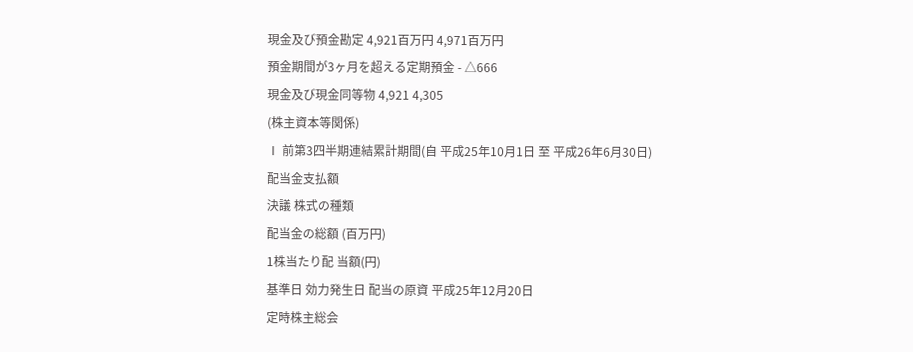現金及び預金勘定 4,921百万円 4,971百万円
預金期間が3ヶ月を超える定期預金 - △666
現金及び現金同等物 4,921 4,305
(株主資本等関係)
Ⅰ 前第3四半期連結累計期間(自 平成25年10月1日 至 平成26年6月30日) 配当金支払額
決議 株式の種類
配当金の総額 (百万円)
1株当たり配 当額(円)
基準日 効力発生日 配当の原資 平成25年12月20日
定時株主総会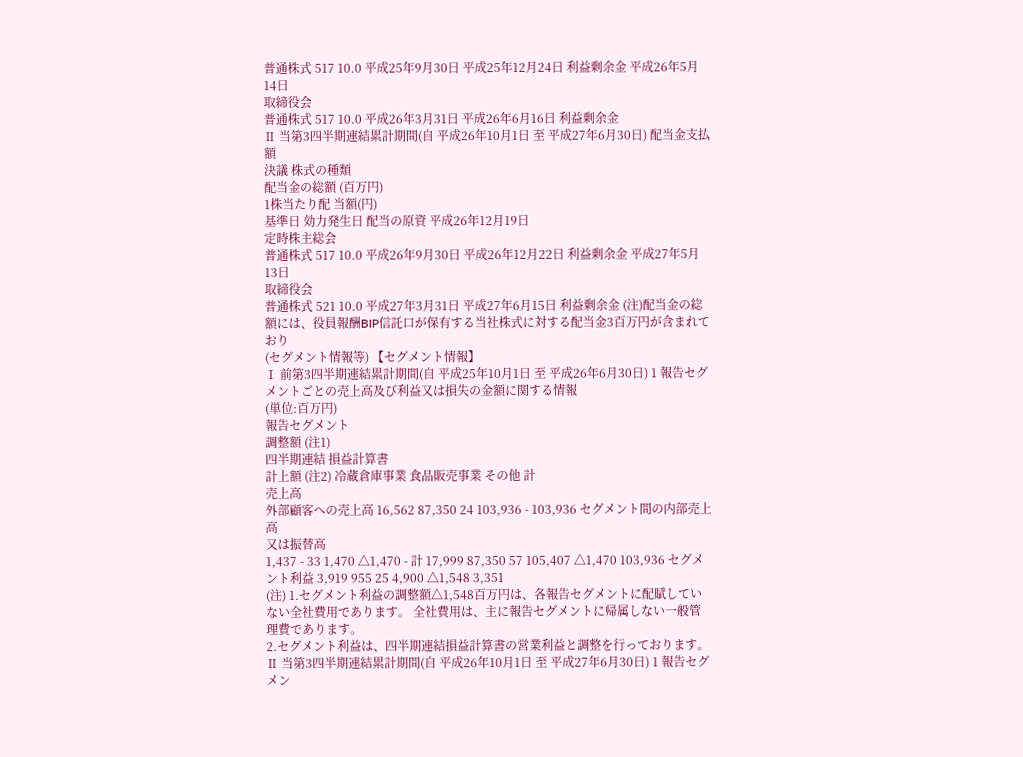普通株式 517 10.0 平成25年9月30日 平成25年12月24日 利益剰余金 平成26年5月14日
取締役会
普通株式 517 10.0 平成26年3月31日 平成26年6月16日 利益剰余金
Ⅱ 当第3四半期連結累計期間(自 平成26年10月1日 至 平成27年6月30日) 配当金支払額
決議 株式の種類
配当金の総額 (百万円)
1株当たり配 当額(円)
基準日 効力発生日 配当の原資 平成26年12月19日
定時株主総会
普通株式 517 10.0 平成26年9月30日 平成26年12月22日 利益剰余金 平成27年5月13日
取締役会
普通株式 521 10.0 平成27年3月31日 平成27年6月15日 利益剰余金 (注)配当金の総額には、役員報酬BIP信託口が保有する当社株式に対する配当金3百万円が含まれており
(セグメント情報等) 【セグメント情報】
Ⅰ 前第3四半期連結累計期間(自 平成25年10月1日 至 平成26年6月30日) 1 報告セグメントごとの売上高及び利益又は損失の金額に関する情報
(単位:百万円)
報告セグメント
調整額 (注1)
四半期連結 損益計算書
計上額 (注2) 冷蔵倉庫事業 食品販売事業 その他 計
売上高
外部顧客への売上高 16,562 87,350 24 103,936 - 103,936 セグメント間の内部売上高
又は振替高
1,437 - 33 1,470 △1,470 - 計 17,999 87,350 57 105,407 △1,470 103,936 セグメント利益 3,919 955 25 4,900 △1,548 3,351
(注) 1.セグメント利益の調整額△1,548百万円は、各報告セグメントに配賦していない全社費用であります。 全社費用は、主に報告セグメントに帰属しない一般管理費であります。
2.セグメント利益は、四半期連結損益計算書の営業利益と調整を行っております。
Ⅱ 当第3四半期連結累計期間(自 平成26年10月1日 至 平成27年6月30日) 1 報告セグメン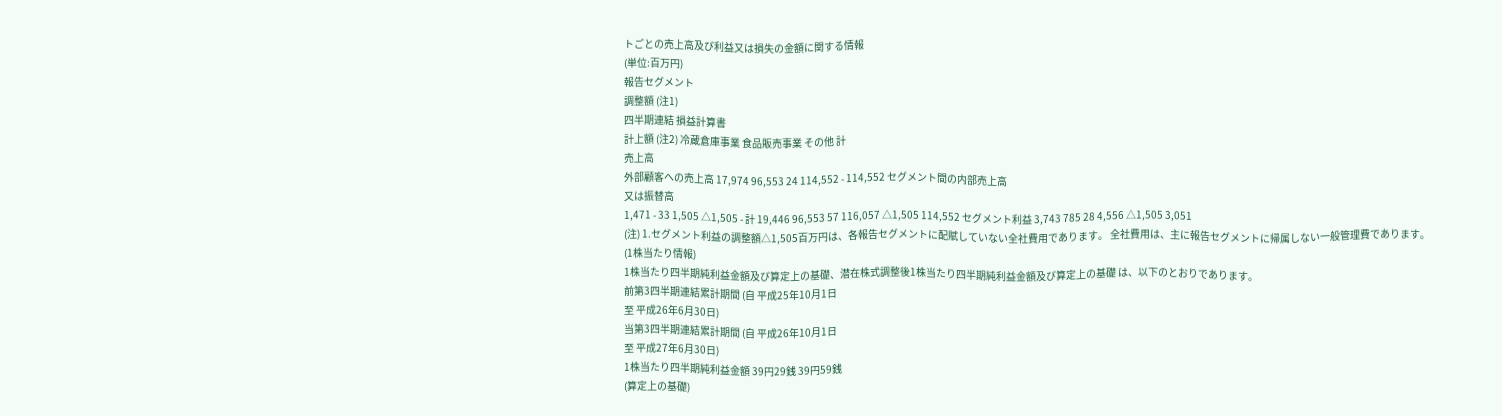トごとの売上高及び利益又は損失の金額に関する情報
(単位:百万円)
報告セグメント
調整額 (注1)
四半期連結 損益計算書
計上額 (注2) 冷蔵倉庫事業 食品販売事業 その他 計
売上高
外部顧客への売上高 17,974 96,553 24 114,552 - 114,552 セグメント間の内部売上高
又は振替高
1,471 - 33 1,505 △1,505 - 計 19,446 96,553 57 116,057 △1,505 114,552 セグメント利益 3,743 785 28 4,556 △1,505 3,051
(注) 1.セグメント利益の調整額△1,505百万円は、各報告セグメントに配賦していない全社費用であります。 全社費用は、主に報告セグメントに帰属しない一般管理費であります。
(1株当たり情報)
1株当たり四半期純利益金額及び算定上の基礎、潜在株式調整後1株当たり四半期純利益金額及び算定上の基礎 は、以下のとおりであります。
前第3四半期連結累計期間 (自 平成25年10月1日
至 平成26年6月30日)
当第3四半期連結累計期間 (自 平成26年10月1日
至 平成27年6月30日)
1株当たり四半期純利益金額 39円29銭 39円59銭
(算定上の基礎)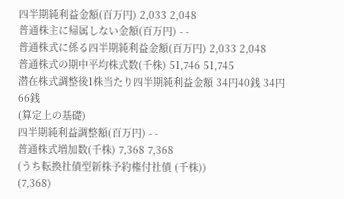四半期純利益金額(百万円) 2,033 2,048
普通株主に帰属しない金額(百万円) - -
普通株式に係る四半期純利益金額(百万円) 2,033 2,048
普通株式の期中平均株式数(千株) 51,746 51,745
潜在株式調整後1株当たり四半期純利益金額 34円40銭 34円66銭
(算定上の基礎)
四半期純利益調整額(百万円) - -
普通株式増加数(千株) 7,368 7,368
(うち転換社債型新株予約権付社債 (千株))
(7,368)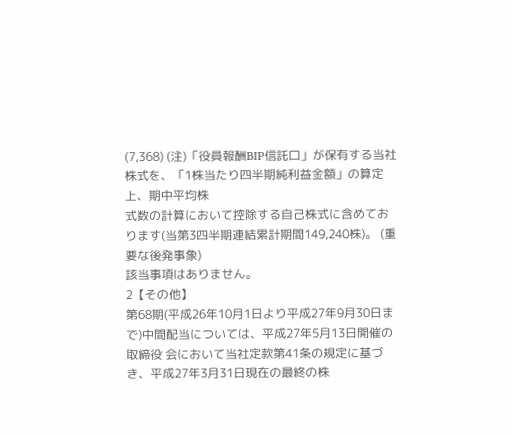(7,368) (注)「役員報酬BIP信託口」が保有する当社株式を、「1株当たり四半期純利益金額」の算定上、期中平均株
式数の計算において控除する自己株式に含めております(当第3四半期連結累計期間149,240株)。 (重要な後発事象)
該当事項はありません。
2【その他】
第68期(平成26年10月1日より平成27年9月30日まで)中間配当については、平成27年5月13日開催の取締役 会において当社定款第41条の規定に基づき、平成27年3月31日現在の最終の株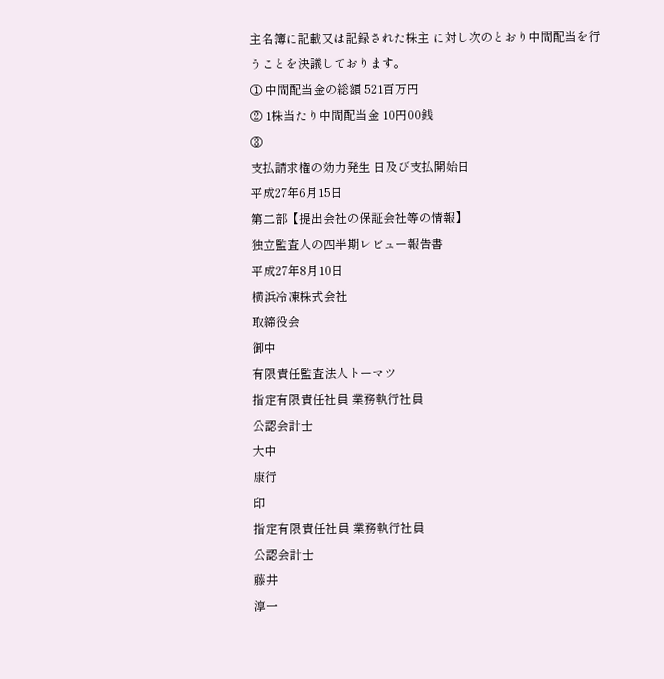主名簿に記載又は記録された株主 に対し次のとおり中間配当を行うことを決議しております。
① 中間配当金の総額 521百万円
② 1株当たり中間配当金 10円00銭
③
支払請求権の効力発生 日及び支払開始日
平成27年6月15日
第二部【提出会社の保証会社等の情報】
独立監査人の四半期レビュー報告書
平成27年8月10日
横浜冷凍株式会社
取締役会
御中
有限責任監査法人トーマツ
指定有限責任社員 業務執行社員
公認会計士
大中
康行
印
指定有限責任社員 業務執行社員
公認会計士
藤井
淳一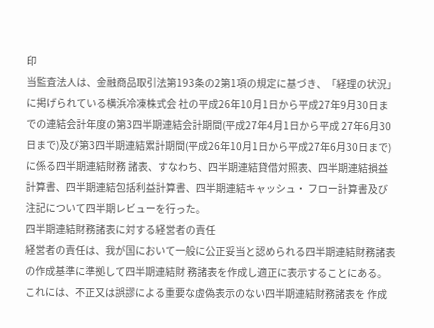印
当監査法人は、金融商品取引法第193条の2第1項の規定に基づき、「経理の状況」に掲げられている横浜冷凍株式会 社の平成26年10月1日から平成27年9月30日までの連結会計年度の第3四半期連結会計期間(平成27年4月1日から平成 27年6月30日まで)及び第3四半期連結累計期間(平成26年10月1日から平成27年6月30日まで)に係る四半期連結財務 諸表、すなわち、四半期連結貸借対照表、四半期連結損益計算書、四半期連結包括利益計算書、四半期連結キャッシュ・ フロー計算書及び注記について四半期レビューを行った。
四半期連結財務諸表に対する経営者の責任
経営者の責任は、我が国において一般に公正妥当と認められる四半期連結財務諸表の作成基準に準拠して四半期連結財 務諸表を作成し適正に表示することにある。これには、不正又は誤謬による重要な虚偽表示のない四半期連結財務諸表を 作成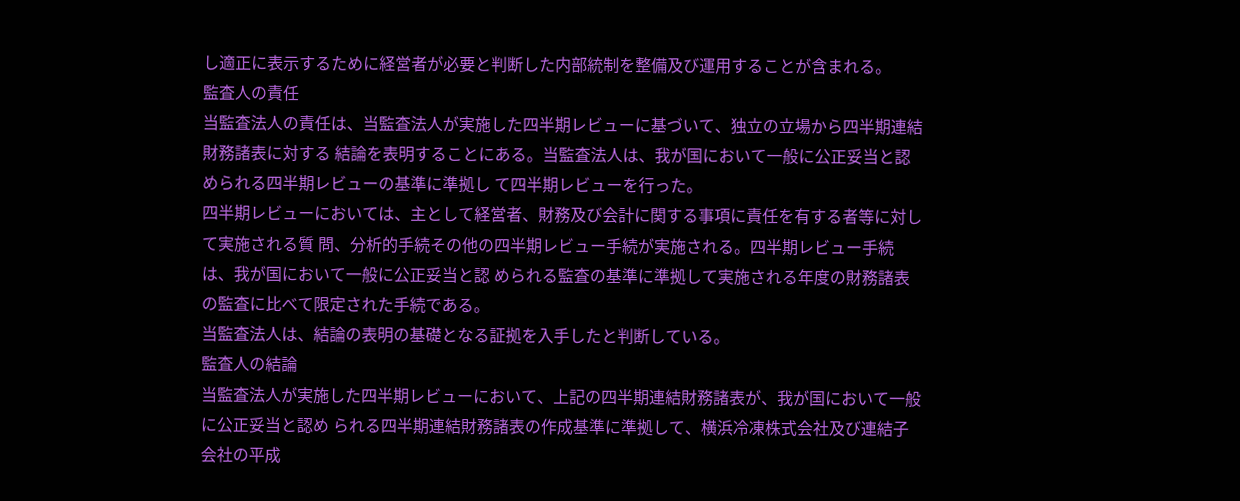し適正に表示するために経営者が必要と判断した内部統制を整備及び運用することが含まれる。
監査人の責任
当監査法人の責任は、当監査法人が実施した四半期レビューに基づいて、独立の立場から四半期連結財務諸表に対する 結論を表明することにある。当監査法人は、我が国において一般に公正妥当と認められる四半期レビューの基準に準拠し て四半期レビューを行った。
四半期レビューにおいては、主として経営者、財務及び会計に関する事項に責任を有する者等に対して実施される質 問、分析的手続その他の四半期レビュー手続が実施される。四半期レビュー手続は、我が国において一般に公正妥当と認 められる監査の基準に準拠して実施される年度の財務諸表の監査に比べて限定された手続である。
当監査法人は、結論の表明の基礎となる証拠を入手したと判断している。
監査人の結論
当監査法人が実施した四半期レビューにおいて、上記の四半期連結財務諸表が、我が国において一般に公正妥当と認め られる四半期連結財務諸表の作成基準に準拠して、横浜冷凍株式会社及び連結子会社の平成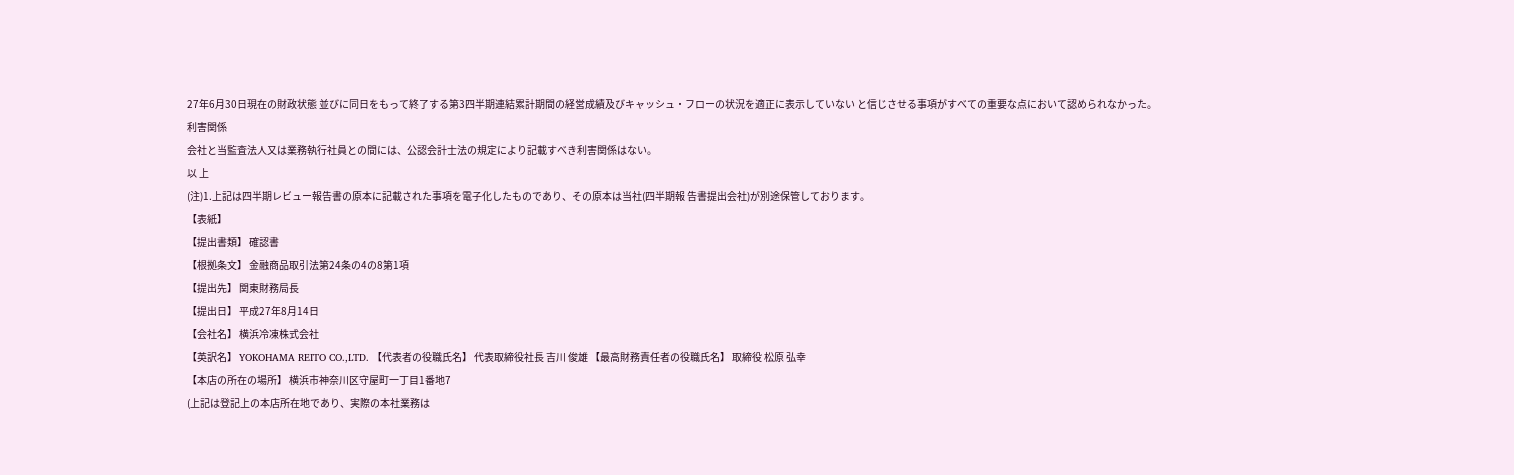27年6月30日現在の財政状態 並びに同日をもって終了する第3四半期連結累計期間の経営成績及びキャッシュ・フローの状況を適正に表示していない と信じさせる事項がすべての重要な点において認められなかった。
利害関係
会社と当監査法人又は業務執行社員との間には、公認会計士法の規定により記載すべき利害関係はない。
以 上
(注)1.上記は四半期レビュー報告書の原本に記載された事項を電子化したものであり、その原本は当社(四半期報 告書提出会社)が別途保管しております。
【表紙】
【提出書類】 確認書
【根拠条文】 金融商品取引法第24条の4の8第1項
【提出先】 関東財務局長
【提出日】 平成27年8月14日
【会社名】 横浜冷凍株式会社
【英訳名】 YOKOHAMA REITO CO.,LTD. 【代表者の役職氏名】 代表取締役社長 吉川 俊雄 【最高財務責任者の役職氏名】 取締役 松原 弘幸
【本店の所在の場所】 横浜市神奈川区守屋町一丁目1番地7
(上記は登記上の本店所在地であり、実際の本社業務は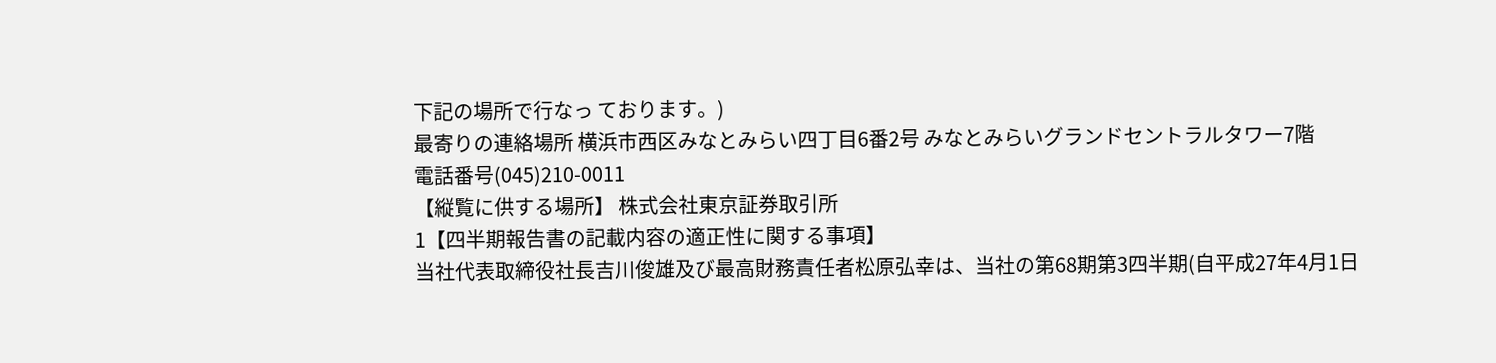下記の場所で行なっ ております。)
最寄りの連絡場所 横浜市西区みなとみらい四丁目6番2号 みなとみらいグランドセントラルタワー7階
電話番号(045)210-0011
【縦覧に供する場所】 株式会社東京証券取引所
1【四半期報告書の記載内容の適正性に関する事項】
当社代表取締役社長吉川俊雄及び最高財務責任者松原弘幸は、当社の第68期第3四半期(自平成27年4月1日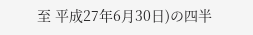至 平成27年6月30日)の四半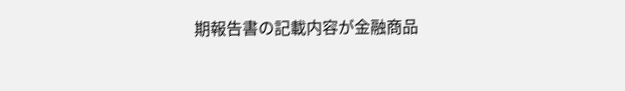期報告書の記載内容が金融商品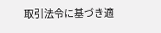取引法令に基づき適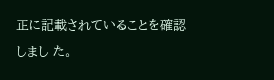正に記載されていることを確認しまし た。